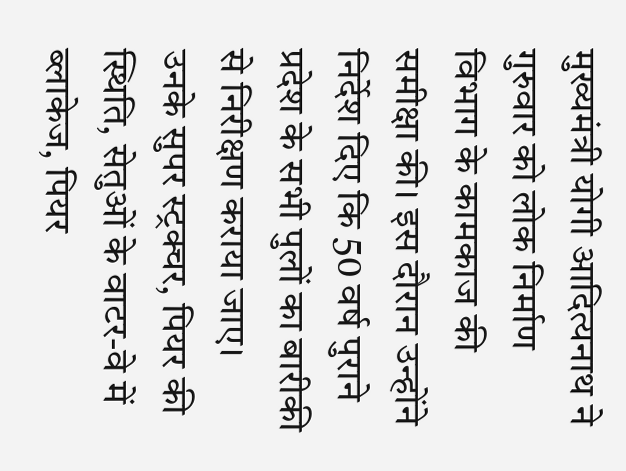मुख्यमंत्री योगी आदित्यनाथ ने गुरुवार को लोक निर्माण विभाग के कामकाज की समीक्षा की। इस दौरान उन्होंने निर्देश दिए कि 50 वर्ष पुराने प्रदेश के सभी पुलों का बारीकी से निरीक्षण कराया जाए। उनके सुपर स्ट्रक्चर, पियर की स्थिति, सेतुओं के वाटर-वे में ब्लाकेज, पियर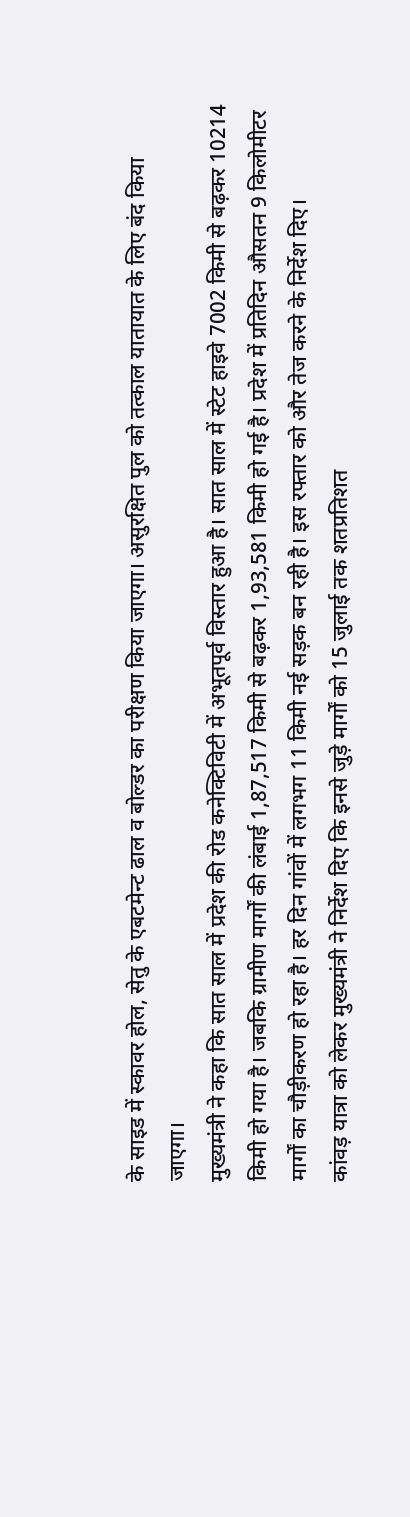के साइड में स्कावर होल, सेतु के एबटमेन्ट ढाल व बोल्डर का परीक्षण किया जाएगा। असुरक्षित पुल को तत्काल यातायात के लिए बंद किया जाएगा।
मुख्यमंत्री ने कहा कि सात साल में प्रदेश की रोड कनेक्टिविटी में अभूतपूर्व विस्तार हुआ है। सात साल में स्टेट हाइवे 7002 किमी से बढ़कर 10214 किमी हो गया है। जबकि ग्रामीण मार्गों की लंबाई 1,87,517 किमी से बढ़कर 1,93,581 किमी हो गई है। प्रदेश में प्रतिदिन औसतन 9 किलोमीटर मार्गों का चौड़ीकरण हो रहा है। हर दिन गांवों में लगभग 11 किमी नई सड़क बन रही है। इस रफ्तार को और तेज करने के निर्देश दिए।
कांवड़ यात्रा को लेकर मुख्यमंत्री ने निर्देश दिए कि इनसे जुड़े मार्गों को 15 जुलाई तक शतप्रतिशत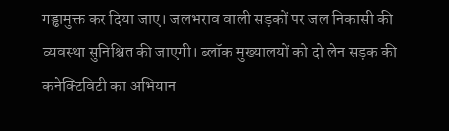गड्ढामुक्त कर दिया जाए। जलभराव वाली सड़कों पर जल निकासी की व्यवस्था सुनिश्चित की जाएगी। ब्लॉक मुख्यालयों को दो लेन सड़क की कनेक्टिविटी का अभियान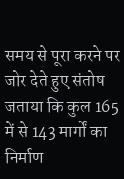समय से पूरा करने पर जोर देते हुए संतोष जताया कि कुल 165 में से 143 मार्गों का निर्माण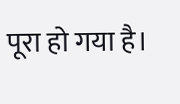पूरा हो गया है।